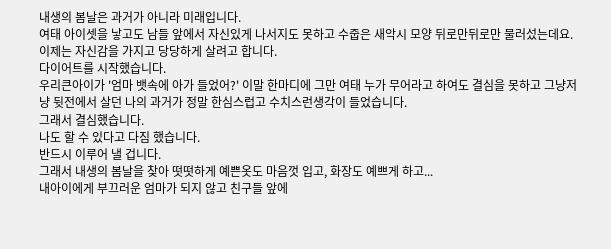내생의 봄날은 과거가 아니라 미래입니다.
여태 아이셋을 낳고도 남들 앞에서 자신있게 나서지도 못하고 수줍은 새악시 모양 뒤로만뒤로만 물러섰는데요.
이제는 자신감을 가지고 당당하게 살려고 합니다.
다이어트를 시작했습니다.
우리큰아이가 '엄마 뱃속에 아가 들었어?' 이말 한마디에 그만 여태 누가 무어라고 하여도 결심을 못하고 그냥저냥 뒷전에서 살던 나의 과거가 정말 한심스럽고 수치스런생각이 들었습니다.
그래서 결심했습니다.
나도 할 수 있다고 다짐 했습니다.
반드시 이루어 낼 겁니다.
그래서 내생의 봄날을 찾아 떳떳하게 예쁜옷도 마음껏 입고, 화장도 예쁘게 하고...
내아이에게 부끄러운 엄마가 되지 않고 친구들 앞에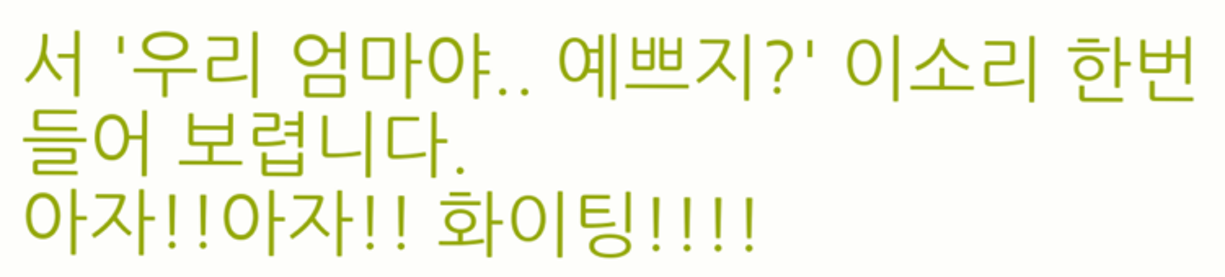서 '우리 엄마야.. 예쁘지?' 이소리 한번 들어 보렵니다.
아자!!아자!! 화이팅!!!!